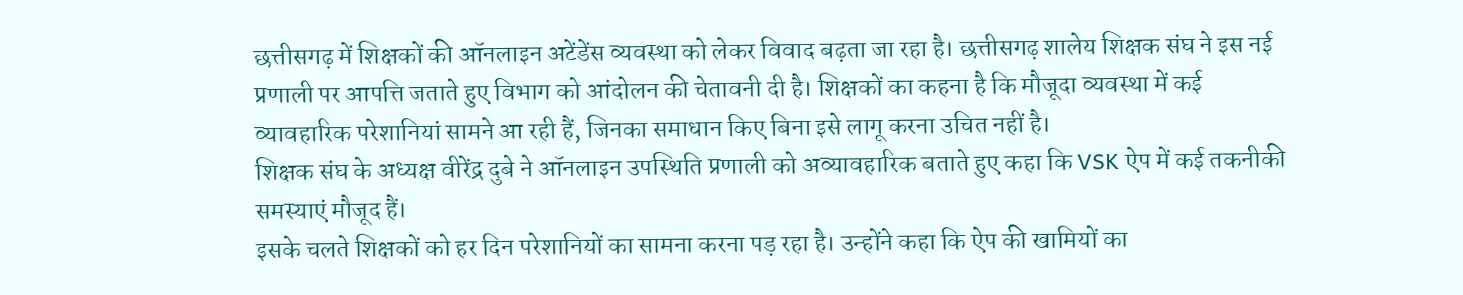छत्तीसगढ़ में शिक्षकों की ऑनलाइन अटेंडेंस व्यवस्था को लेकर विवाद बढ़ता जा रहा है। छत्तीसगढ़ शालेय शिक्षक संघ ने इस नई प्रणाली पर आपत्ति जताते हुए विभाग को आंदोलन की चेतावनी दी है। शिक्षकों का कहना है कि मौजूदा व्यवस्था में कई व्यावहारिक परेशानियां सामने आ रही हैं, जिनका समाधान किए बिना इसे लागू करना उचित नहीं है।
शिक्षक संघ के अध्यक्ष वीरेंद्र दुबे ने ऑनलाइन उपस्थिति प्रणाली को अव्यावहारिक बताते हुए कहा कि VSK ऐप में कई तकनीकी समस्याएं मौजूद हैं।
इसके चलते शिक्षकों को हर दिन परेशानियों का सामना करना पड़ रहा है। उन्होंने कहा कि ऐप की खामियों का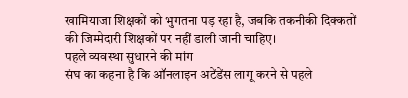खामियाजा शिक्षकों को भुगतना पड़ रहा है, जबकि तकनीकी दिक्कतों की जिम्मेदारी शिक्षकों पर नहीं डाली जानी चाहिए।
पहले व्यवस्था सुधारने की मांग
संघ का कहना है कि ऑनलाइन अटेंडेंस लागू करने से पहले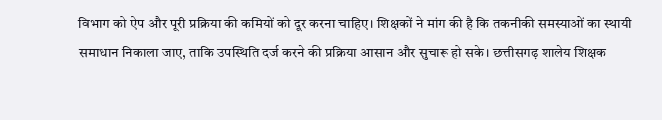विभाग को ऐप और पूरी प्रक्रिया की कमियों को दूर करना चाहिए। शिक्षकों ने मांग की है कि तकनीकी समस्याओं का स्थायी समाधान निकाला जाए, ताकि उपस्थिति दर्ज करने की प्रक्रिया आसान और सुचारू हो सके। छत्तीसगढ़ शालेय शिक्षक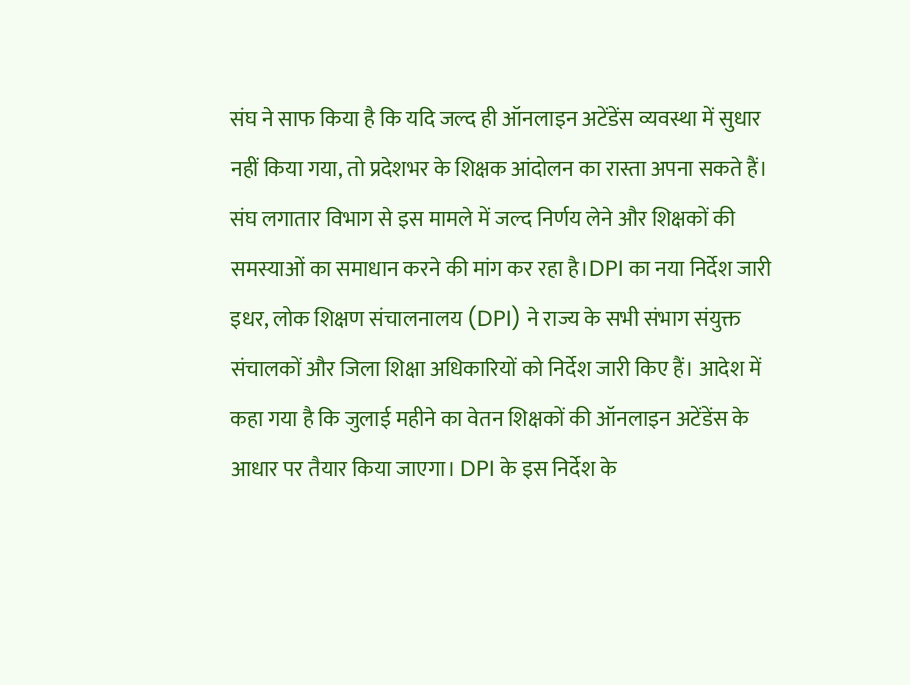संघ ने साफ किया है कि यदि जल्द ही ऑनलाइन अटेंडेंस व्यवस्था में सुधार नहीं किया गया, तो प्रदेशभर के शिक्षक आंदोलन का रास्ता अपना सकते हैं। संघ लगातार विभाग से इस मामले में जल्द निर्णय लेने और शिक्षकों की समस्याओं का समाधान करने की मांग कर रहा है।DPI का नया निर्देश जारी
इधर, लोक शिक्षण संचालनालय (DPI) ने राज्य के सभी संभाग संयुक्त संचालकों और जिला शिक्षा अधिकारियों को निर्देश जारी किए हैं। आदेश में कहा गया है कि जुलाई महीने का वेतन शिक्षकों की ऑनलाइन अटेंडेंस के आधार पर तैयार किया जाएगा। DPI के इस निर्देश के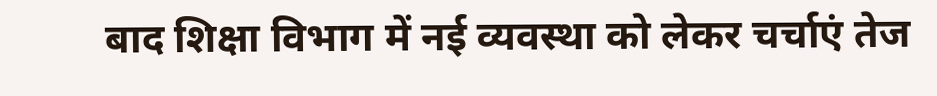बाद शिक्षा विभाग में नई व्यवस्था को लेकर चर्चाएं तेज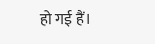हो गई हैं।